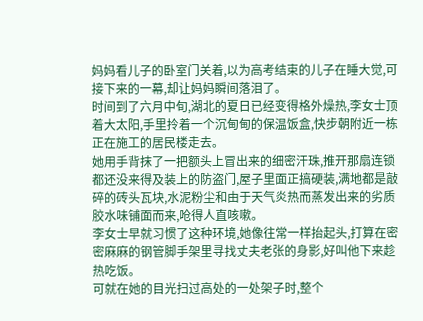妈妈看儿子的卧室门关着,以为高考结束的儿子在睡大觉,可接下来的一幕,却让妈妈瞬间落泪了。
时间到了六月中旬,湖北的夏日已经变得格外燥热,李女士顶着大太阳,手里拎着一个沉甸甸的保温饭盒,快步朝附近一栋正在施工的居民楼走去。
她用手背抹了一把额头上冒出来的细密汗珠,推开那扇连锁都还没来得及装上的防盗门,屋子里面正搞硬装,满地都是敲碎的砖头瓦块,水泥粉尘和由于天气炎热而蒸发出来的劣质胶水味铺面而来,呛得人直咳嗽。
李女士早就习惯了这种环境,她像往常一样抬起头,打算在密密麻麻的钢管脚手架里寻找丈夫老张的身影,好叫他下来趁热吃饭。
可就在她的目光扫过高处的一处架子时,整个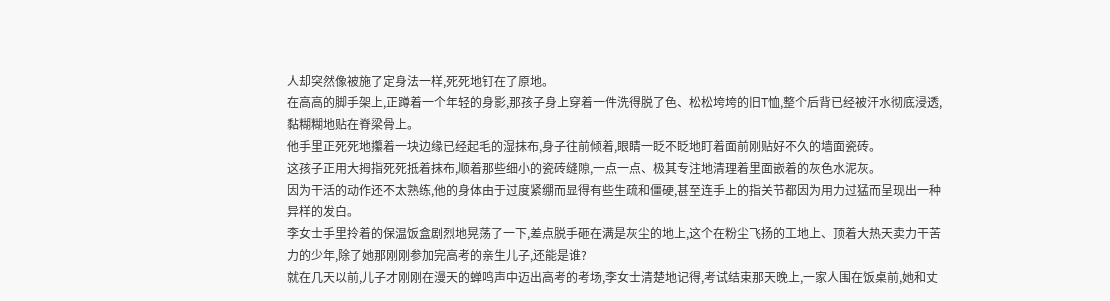人却突然像被施了定身法一样,死死地钉在了原地。
在高高的脚手架上,正蹲着一个年轻的身影,那孩子身上穿着一件洗得脱了色、松松垮垮的旧T恤,整个后背已经被汗水彻底浸透,黏糊糊地贴在脊梁骨上。
他手里正死死地攥着一块边缘已经起毛的湿抹布,身子往前倾着,眼睛一眨不眨地盯着面前刚贴好不久的墙面瓷砖。
这孩子正用大拇指死死抵着抹布,顺着那些细小的瓷砖缝隙,一点一点、极其专注地清理着里面嵌着的灰色水泥灰。
因为干活的动作还不太熟练,他的身体由于过度紧绷而显得有些生疏和僵硬,甚至连手上的指关节都因为用力过猛而呈现出一种异样的发白。
李女士手里拎着的保温饭盒剧烈地晃荡了一下,差点脱手砸在满是灰尘的地上,这个在粉尘飞扬的工地上、顶着大热天卖力干苦力的少年,除了她那刚刚参加完高考的亲生儿子,还能是谁?
就在几天以前,儿子才刚刚在漫天的蝉鸣声中迈出高考的考场,李女士清楚地记得,考试结束那天晚上,一家人围在饭桌前,她和丈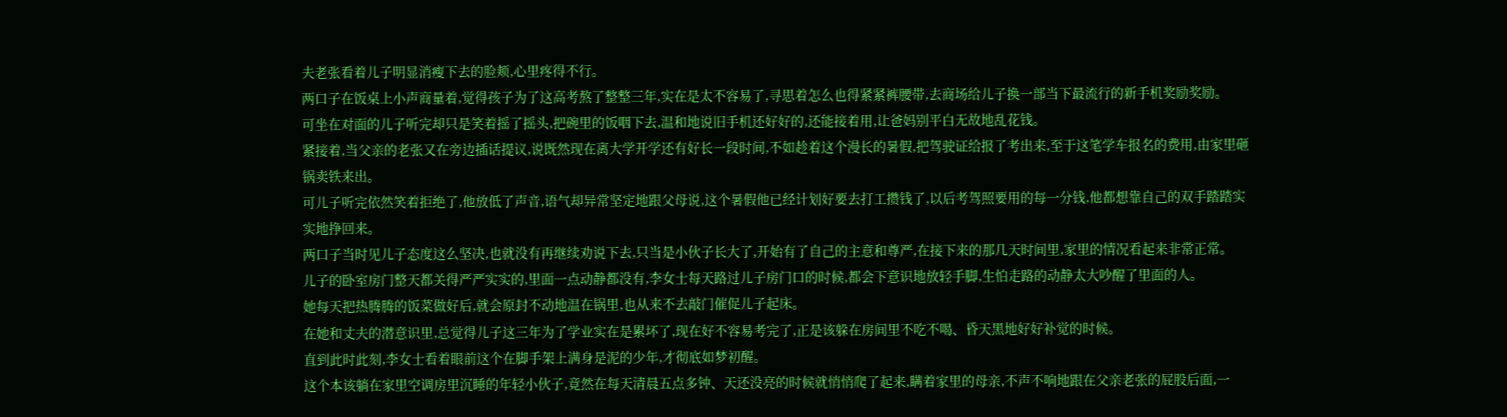夫老张看着儿子明显消瘦下去的脸颊,心里疼得不行。
两口子在饭桌上小声商量着,觉得孩子为了这高考熬了整整三年,实在是太不容易了,寻思着怎么也得紧紧裤腰带,去商场给儿子换一部当下最流行的新手机奖励奖励。
可坐在对面的儿子听完却只是笑着摇了摇头,把碗里的饭咽下去,温和地说旧手机还好好的,还能接着用,让爸妈别平白无故地乱花钱。
紧接着,当父亲的老张又在旁边插话提议,说既然现在离大学开学还有好长一段时间,不如趁着这个漫长的暑假,把驾驶证给报了考出来,至于这笔学车报名的费用,由家里砸锅卖铁来出。
可儿子听完依然笑着拒绝了,他放低了声音,语气却异常坚定地跟父母说,这个暑假他已经计划好要去打工攒钱了,以后考驾照要用的每一分钱,他都想靠自己的双手踏踏实实地挣回来。
两口子当时见儿子态度这么坚决,也就没有再继续劝说下去,只当是小伙子长大了,开始有了自己的主意和尊严,在接下来的那几天时间里,家里的情况看起来非常正常。
儿子的卧室房门整天都关得严严实实的,里面一点动静都没有,李女士每天路过儿子房门口的时候,都会下意识地放轻手脚,生怕走路的动静太大吵醒了里面的人。
她每天把热腾腾的饭菜做好后,就会原封不动地温在锅里,也从来不去敲门催促儿子起床。
在她和丈夫的潜意识里,总觉得儿子这三年为了学业实在是累坏了,现在好不容易考完了,正是该躲在房间里不吃不喝、昏天黑地好好补觉的时候。
直到此时此刻,李女士看着眼前这个在脚手架上满身是泥的少年,才彻底如梦初醒。
这个本该躺在家里空调房里沉睡的年轻小伙子,竟然在每天清晨五点多钟、天还没亮的时候就悄悄爬了起来,瞒着家里的母亲,不声不响地跟在父亲老张的屁股后面,一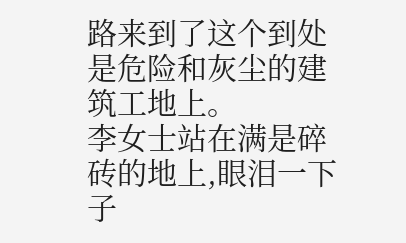路来到了这个到处是危险和灰尘的建筑工地上。
李女士站在满是碎砖的地上,眼泪一下子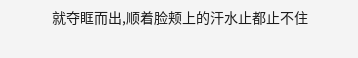就夺眶而出,顺着脸颊上的汗水止都止不住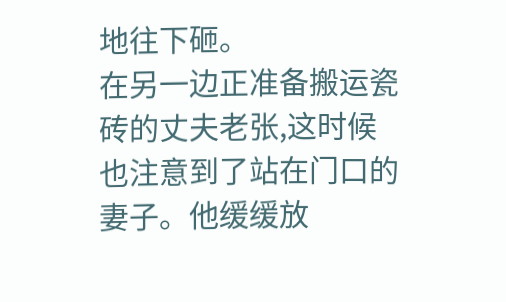地往下砸。
在另一边正准备搬运瓷砖的丈夫老张,这时候也注意到了站在门口的妻子。他缓缓放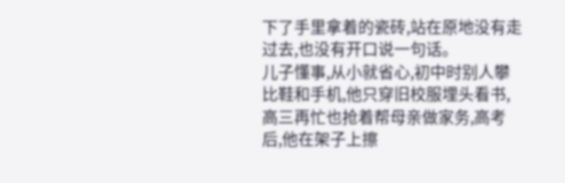下了手里拿着的瓷砖,站在原地没有走过去,也没有开口说一句话。
儿子懂事,从小就省心,初中时别人攀比鞋和手机,他只穿旧校服埋头看书,高三再忙也抢着帮母亲做家务,高考后,他在架子上擦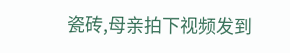瓷砖,母亲拍下视频发到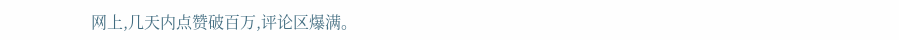网上,几天内点赞破百万,评论区爆满。